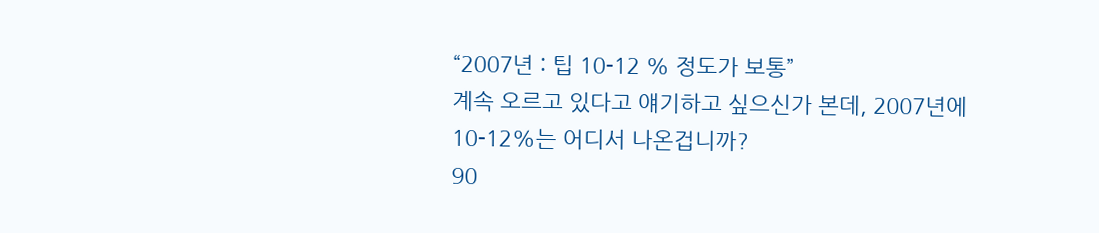“2007년 : 팁 10-12 % 정도가 보통”
계속 오르고 있다고 얘기하고 싶으신가 본데, 2007년에 10-12%는 어디서 나온겁니까?
90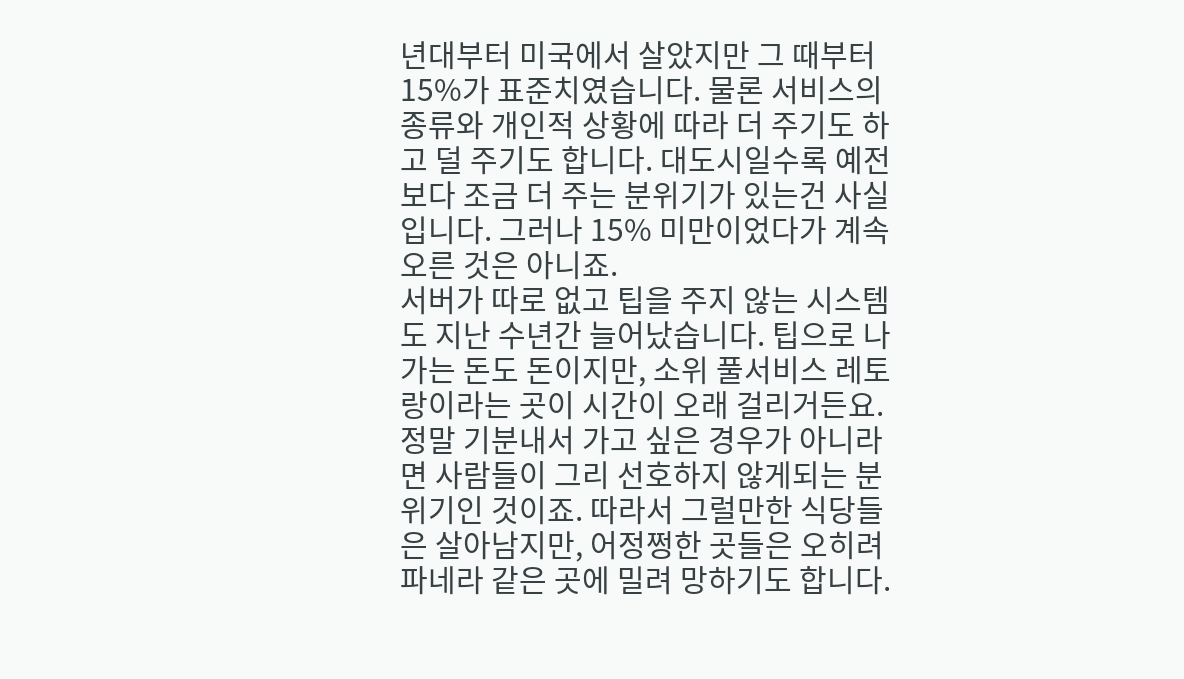년대부터 미국에서 살았지만 그 때부터 15%가 표준치였습니다. 물론 서비스의 종류와 개인적 상황에 따라 더 주기도 하고 덜 주기도 합니다. 대도시일수록 예전 보다 조금 더 주는 분위기가 있는건 사실입니다. 그러나 15% 미만이었다가 계속 오른 것은 아니죠.
서버가 따로 없고 팁을 주지 않는 시스템도 지난 수년간 늘어났습니다. 팁으로 나가는 돈도 돈이지만, 소위 풀서비스 레토랑이라는 곳이 시간이 오래 걸리거든요. 정말 기분내서 가고 싶은 경우가 아니라면 사람들이 그리 선호하지 않게되는 분위기인 것이죠. 따라서 그럴만한 식당들은 살아남지만, 어정쩡한 곳들은 오히려 파네라 같은 곳에 밀려 망하기도 합니다.